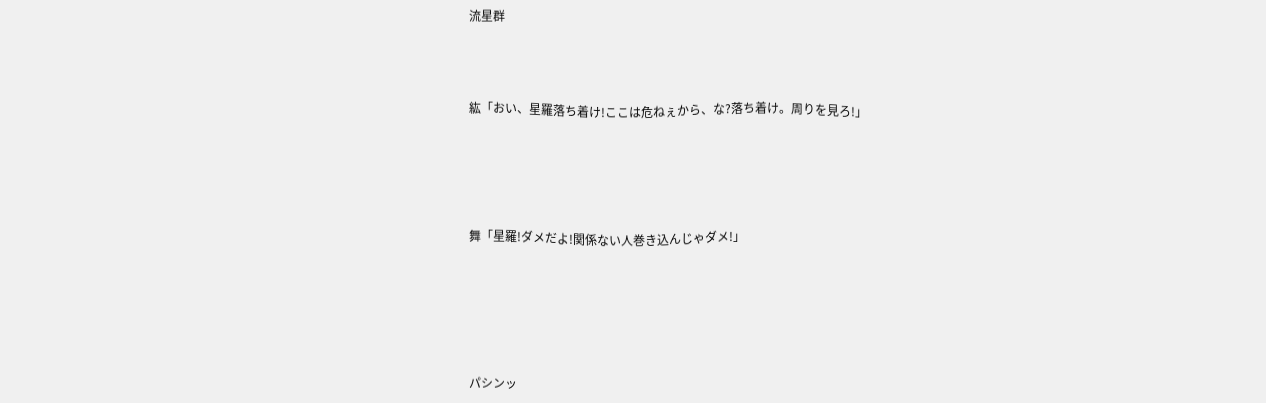流星群




紘「おい、星羅落ち着け!ここは危ねぇから、な?落ち着け。周りを見ろ!」






舞「星羅!ダメだよ!関係ない人巻き込んじゃダメ!」







パシンッ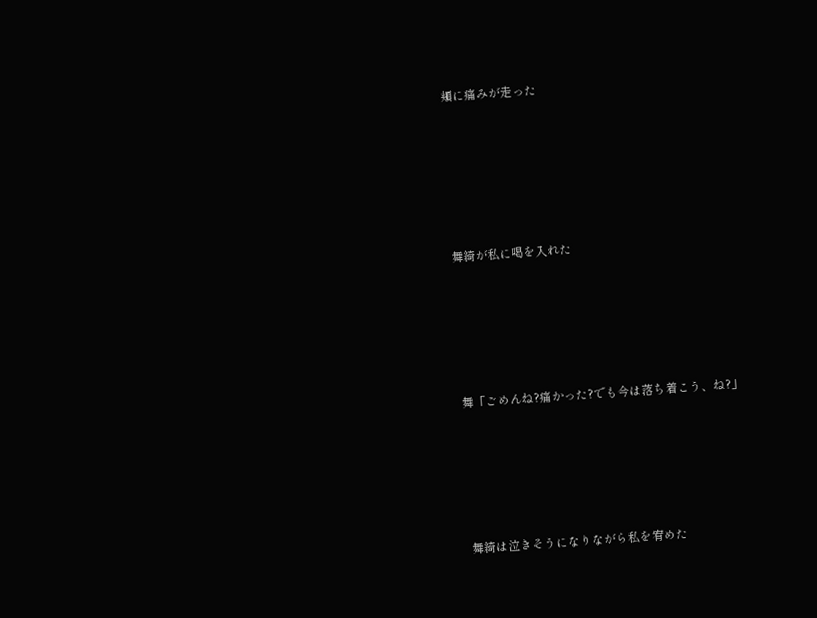頬に痛みが走った









舞綺が私に喝を入れた








舞「ごめんね?痛かった?でも今は落ち着こう、ね?」








舞綺は泣きそうになりながら私を宥めた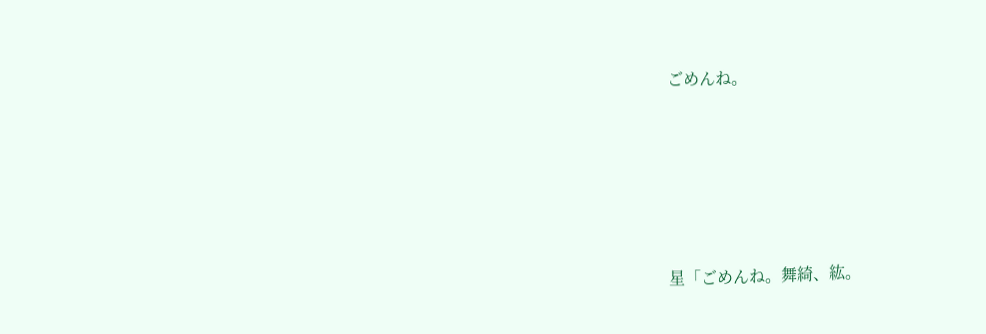ごめんね。








星「ごめんね。舞綺、紘。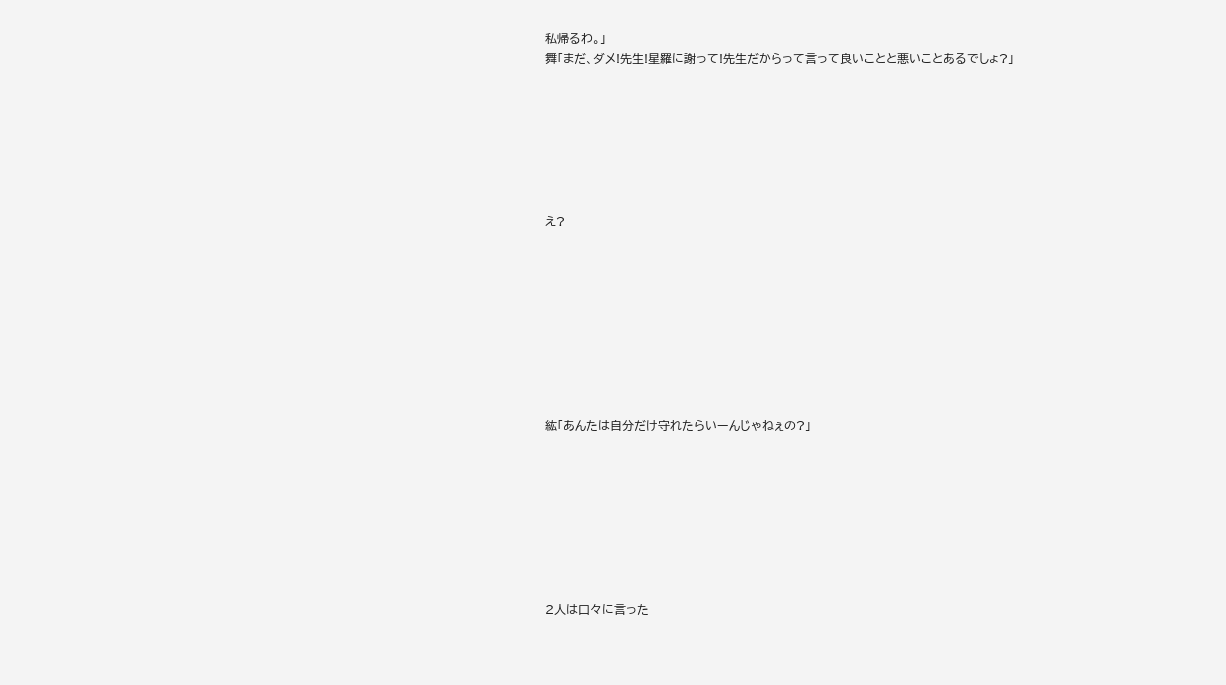私帰るわ。」
舞「まだ、ダメ!先生!星羅に謝って!先生だからって言って良いことと悪いことあるでしょ?」







え?









紘「あんたは自分だけ守れたらいーんじゃねぇの?」








2人は口々に言った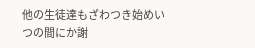他の生徒達もざわつき始めいつの間にか謝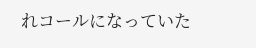れコールになっていた